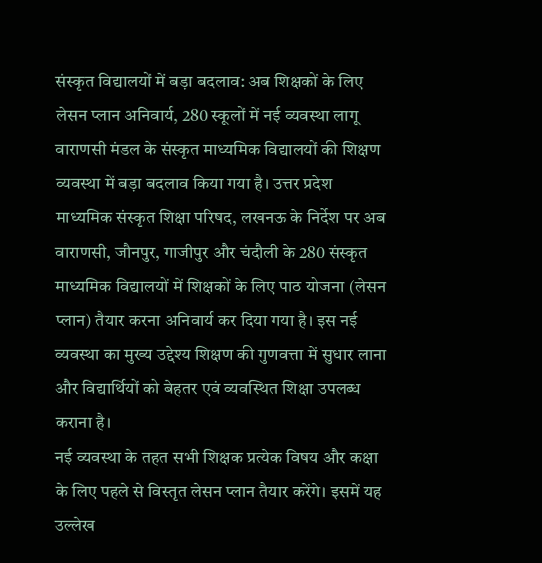संस्कृत विद्यालयों में बड़ा बदलाव: अब शिक्षकों के लिए लेसन प्लान अनिवार्य, 280 स्कूलों में नई व्यवस्था लागू
वाराणसी मंडल के संस्कृत माध्यमिक विद्यालयों की शिक्षण व्यवस्था में बड़ा बदलाव किया गया है। उत्तर प्रदेश माध्यमिक संस्कृत शिक्षा परिषद, लखनऊ के निर्देश पर अब वाराणसी, जौनपुर, गाजीपुर और चंदौली के 280 संस्कृत माध्यमिक विद्यालयों में शिक्षकों के लिए पाठ योजना (लेसन प्लान) तैयार करना अनिवार्य कर दिया गया है। इस नई व्यवस्था का मुख्य उद्देश्य शिक्षण की गुणवत्ता में सुधार लाना और विद्यार्थियों को बेहतर एवं व्यवस्थित शिक्षा उपलब्ध कराना है।
नई व्यवस्था के तहत सभी शिक्षक प्रत्येक विषय और कक्षा के लिए पहले से विस्तृत लेसन प्लान तैयार करेंगे। इसमें यह उल्लेख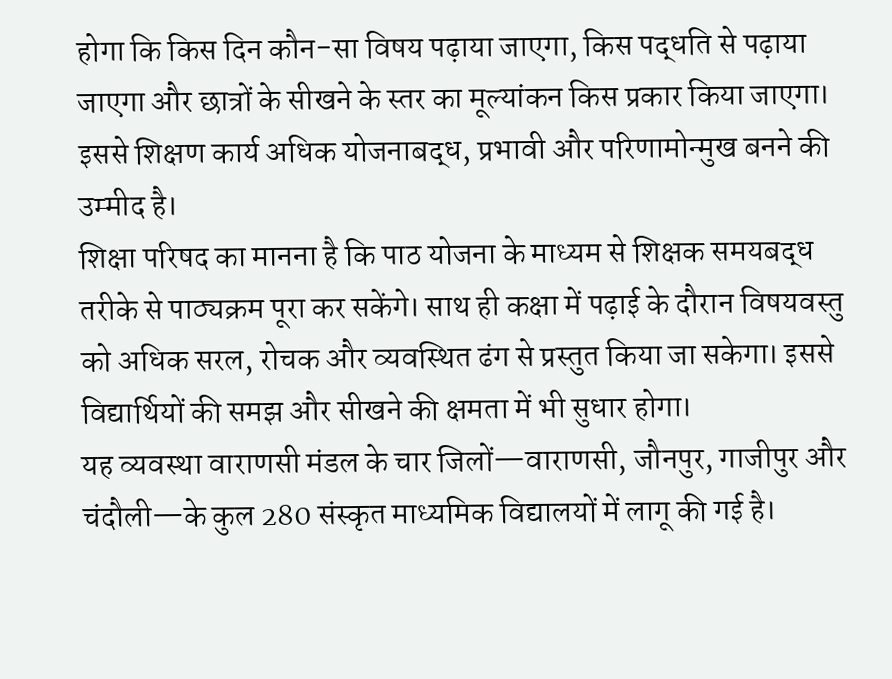होगा कि किस दिन कौन-सा विषय पढ़ाया जाएगा, किस पद्धति से पढ़ाया जाएगा और छात्रों के सीखने के स्तर का मूल्यांकन किस प्रकार किया जाएगा। इससे शिक्षण कार्य अधिक योजनाबद्ध, प्रभावी और परिणामोन्मुख बनने की उम्मीद है।
शिक्षा परिषद का मानना है कि पाठ योजना के माध्यम से शिक्षक समयबद्ध तरीके से पाठ्यक्रम पूरा कर सकेंगे। साथ ही कक्षा में पढ़ाई के दौरान विषयवस्तु को अधिक सरल, रोचक और व्यवस्थित ढंग से प्रस्तुत किया जा सकेगा। इससे विद्यार्थियों की समझ और सीखने की क्षमता में भी सुधार होगा।
यह व्यवस्था वाराणसी मंडल के चार जिलों—वाराणसी, जौनपुर, गाजीपुर और चंदौली—के कुल 280 संस्कृत माध्यमिक विद्यालयों में लागू की गई है।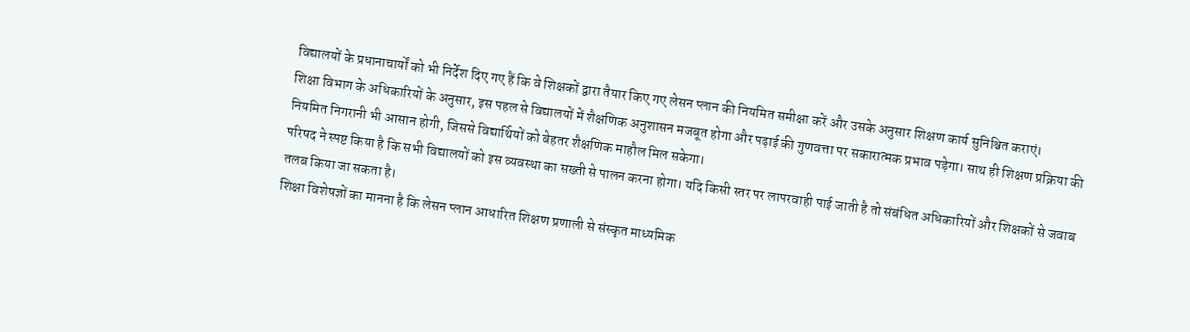विद्यालयों के प्रधानाचार्यों को भी निर्देश दिए गए हैं कि वे शिक्षकों द्वारा तैयार किए गए लेसन प्लान की नियमित समीक्षा करें और उसके अनुसार शिक्षण कार्य सुनिश्चित कराएं।
शिक्षा विभाग के अधिकारियों के अनुसार, इस पहल से विद्यालयों में शैक्षणिक अनुशासन मजबूत होगा और पढ़ाई की गुणवत्ता पर सकारात्मक प्रभाव पड़ेगा। साथ ही शिक्षण प्रक्रिया की नियमित निगरानी भी आसान होगी, जिससे विद्यार्थियों को बेहतर शैक्षणिक माहौल मिल सकेगा।
परिषद ने स्पष्ट किया है कि सभी विद्यालयों को इस व्यवस्था का सख्ती से पालन करना होगा। यदि किसी स्तर पर लापरवाही पाई जाती है तो संबंधित अधिकारियों और शिक्षकों से जवाब तलब किया जा सकता है।
शिक्षा विशेषज्ञों का मानना है कि लेसन प्लान आधारित शिक्षण प्रणाली से संस्कृत माध्यमिक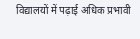विद्यालयों में पढ़ाई अधिक प्रभावी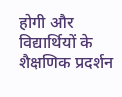होगी और विद्यार्थियों के शैक्षणिक प्रदर्शन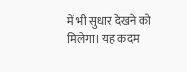में भी सुधार देखने को मिलेगा। यह कदम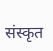संस्कृत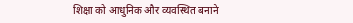शिक्षा को आधुनिक और व्यवस्थित बनाने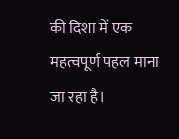की दिशा में एक महत्वपूर्ण पहल माना जा रहा है।